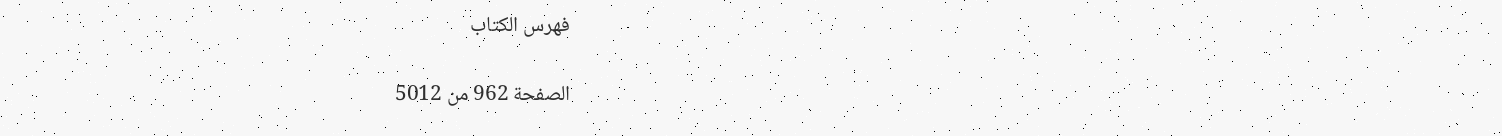فهرس الكتاب

الصفحة 962 من 5012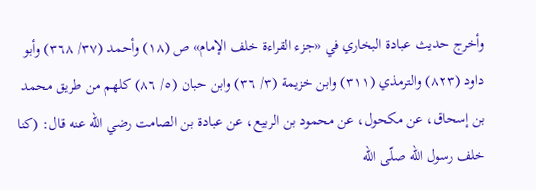وأخرج حديث عبادة البخاري في «جزء القراءة خلف الإمام» ص (١٨) وأحمد (٣٧/ ٣٦٨) وأبو داود (٨٢٣) والترمذي (٣١١) وابن خزيمة (٣/ ٣٦) وابن حبان (٥/ ٨٦) كلهم من طريق محمد بن إسحاق، عن مكحول، عن محمود بن الربيع، عن عبادة بن الصامت رضي الله عنه قال: (كنا خلف رسول الله صلّى الله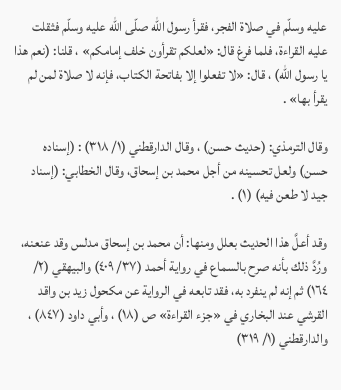عليه وسلّم في صلاة الفجر، فقرأ رسول الله صلّى الله عليه وسلّم فثقلت عليه القراءة، فلما فرغ قال: «لعلكم تقرأون خلف إمامكم» ، قلنا: (نعم هذا يا رسول الله) ، قال: «لا تفعلوا إلا بفاتحة الكتاب، فإنه لا صلاة لمن لم يقرأ بها» .

وقال الترمذي: (حديث حسن) ، وقال الدارقطني (١/ ٣١٨) : (إسناده حسن) ولعل تحسينه من أجل محمد بن إسحاق، وقال الخطابي: (إسناد جيد لا طعن فيه) (١) .

وقد أعلَّ هذا الحديث بعلل ومنها: أن محمد بن إسحاق مدلس وقد عنعنه، ورُدَّ ذلك بأنه صرح بالسماع في رواية أحمد (٣٧/ ٤٠٩) والبيهقي (٢/ ١٦٤) ثم إنه لم ينفرد به، فقد تابعه في الرواية عن مكحول زيد بن واقد القرشي عند البخاري في «جزء القراءة» ص (١٨) ، وأبي داود (٨٤٧) ، والدارقطني (١/ ٣١٩)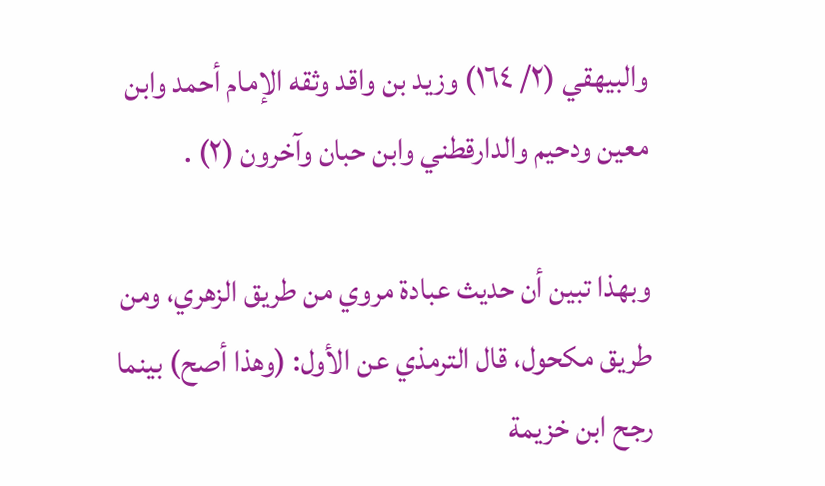والبيهقي (٢/ ١٦٤) وزيد بن واقد وثقه الإمام أحمد وابن معين ودحيم والدارقطني وابن حبان وآخرون (٢) .

وبهذا تبين أن حديث عبادة مروي من طريق الزهري، ومن طريق مكحول، قال الترمذي عن الأول: (وهذا أصح) بينما رجح ابن خزيمة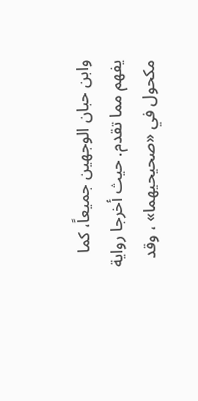وابن حبان الوجهين جميعاً، كما يفهم مما تقدم. حيث أخرجا رواية مكحول في «صحيحيهما» ، وقد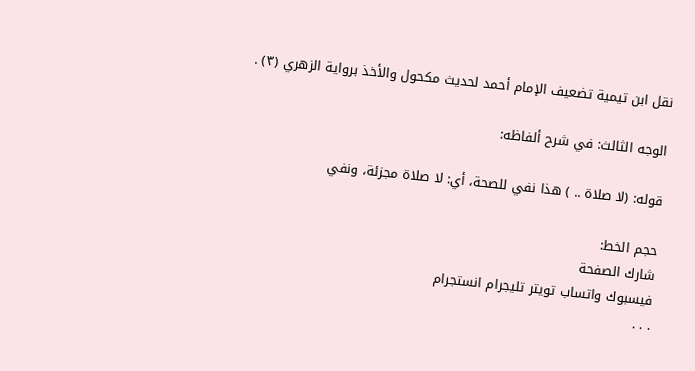نقل ابن تيمية تضعيف الإمام أحمد لحديث مكحول والأخذ برواية الزهري (٣) .

الوجه الثالث: في شرح ألفاظه:

قوله: (لا صلاة .. ) هذا نفي للصحة، أي: لا صلاة مجزئة، ونفي

حجم الخط:
شارك الصفحة
فيسبوك واتساب تويتر تليجرام انستجرام
. . .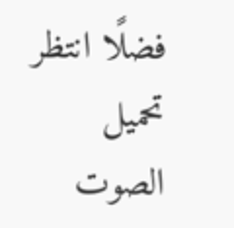فضلًا انتظر تحميل الصوت